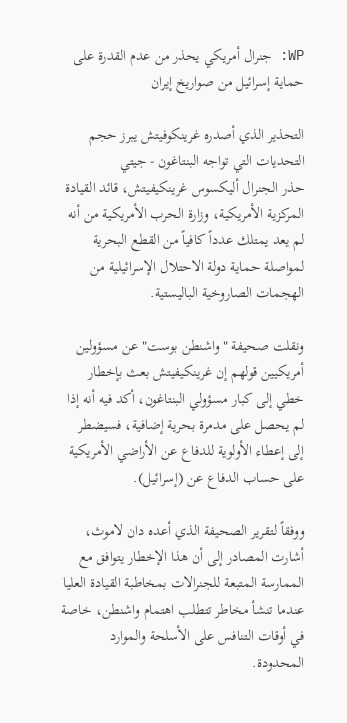WP: جنرال أمريكي يحذر من عدم القدرة على حماية إسرائيل من صواريخ إيران

التحذير الذي أصدره غرينكوفيتش يبرز حجم التحديات التي تواجه البنتاغون - جيتي
حذر الجنرال أليكسوس غرينكيفيتش، قائد القيادة المركزية الأمريكية، وزارة الحرب الأمريكية من أنه لم يعد يمتلك عدداً كافياً من القطع البحرية لمواصلة حماية دولة الاحتلال الإسرائيلية من الهجمات الصاروخية الباليستية.

ونقلت صحيفة "واشنطن بوست" عن مسؤولين أمريكيين قولهم إن غرينكيفيتش بعث بإخطار خطي إلى كبار مسؤولي البنتاغون، أكد فيه أنه إذا لم يحصل على مدمرة بحرية إضافية، فسيضطر إلى إعطاء الأولوية للدفاع عن الأراضي الأمريكية على حساب الدفاع عن (إسرائيل).

ووفقاً لتقرير الصحيفة الذي أعده دان لاموث، أشارت المصادر إلى أن هذا الإخطار يتوافق مع الممارسة المتبعة للجنرالات بمخاطبة القيادة العليا عندما تنشأ مخاطر تتطلب اهتمام واشنطن، خاصة في أوقات التنافس على الأسلحة والموارد المحدودة.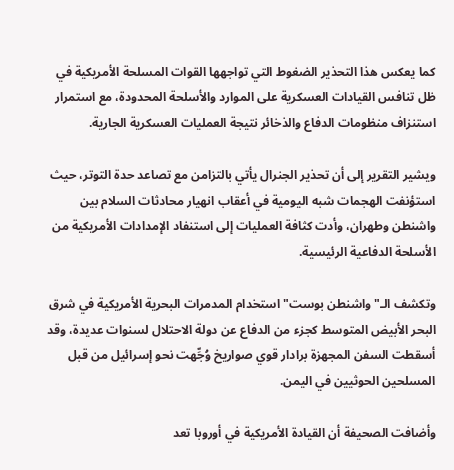كما يعكس هذا التحذير الضغوط التي تواجهها القوات المسلحة الأمريكية في ظل تنافس القيادات العسكرية على الموارد والأسلحة المحدودة، مع استمرار استنزاف منظومات الدفاع والذخائر نتيجة العمليات العسكرية الجارية.

ويشير التقرير إلى أن تحذير الجنرال يأتي بالتزامن مع تصاعد حدة التوتر، حيث استؤنفت الهجمات شبه اليومية في أعقاب انهيار محادثات السلام بين واشنطن وطهران، وأدت كثافة العمليات إلى استنفاد الإمدادات الأمريكية من الأسلحة الدفاعية الرئيسية.

وتكشف الـ"واشنطن بوست" استخدام المدمرات البحرية الأمريكية في شرق البحر الأبيض المتوسط كجزء من الدفاع عن دولة الاحتلال لسنوات عديدة، وقد أسقطت السفن المجهزة برادار قوي صواريخ وُجِّهت نحو إسرائيل من قبل المسلحين الحوثيين في اليمن.

وأضافت الصحيفة أن القيادة الأمريكية في أوروبا تعد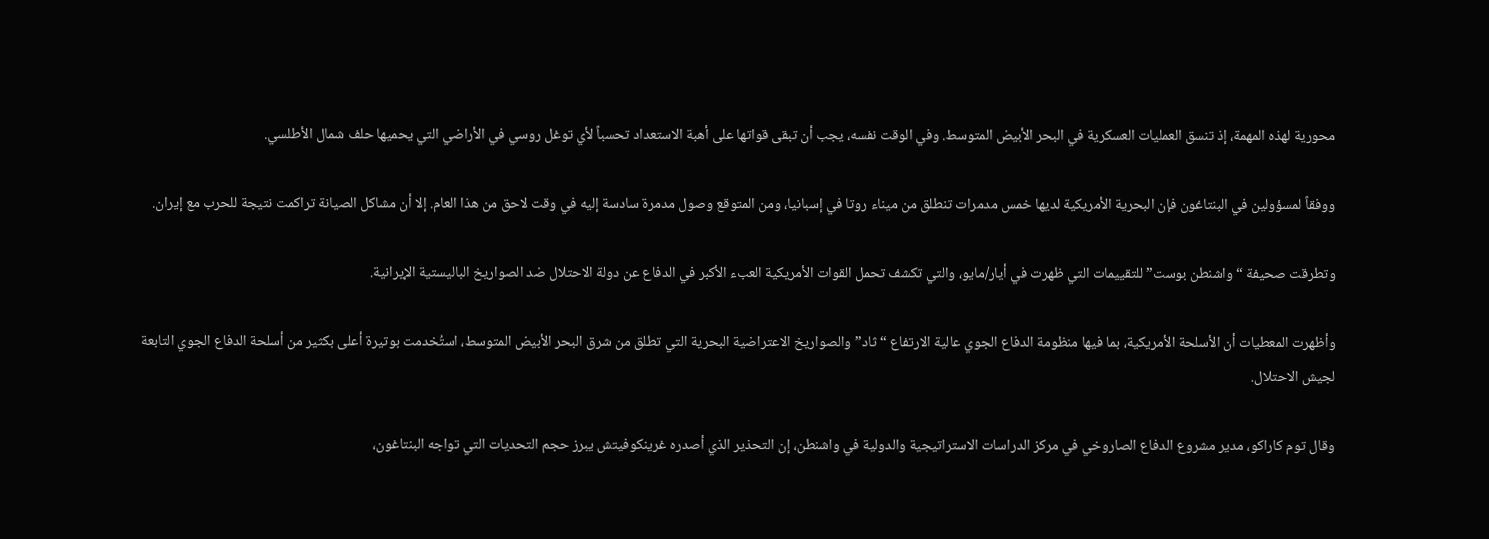محورية لهذه المهمة، إذ تنسق العمليات العسكرية في البحر الأبيض المتوسط. وفي الوقت نفسه، يجب أن تبقى قواتها على أهبة الاستعداد تحسباً لأي توغل روسي في الأراضي التي يحميها حلف شمال الأطلسي.

ووفقاً لمسؤولين في البنتاغون فإن البحرية الأمريكية لديها خمس مدمرات تنطلق من ميناء روتا في إسبانيا، ومن المتوقع وصول مدمرة سادسة إليه في وقت لاحق من هذا العام. إلا أن مشاكل الصيانة تراكمت نتيجة للحرب مع إيران.

وتطرقت صحيفة “واشنطن بوست” للتقييمات التي ظهرت في أيار/مايو، والتي تكشف تحمل القوات الأمريكية العبء الأكبر في الدفاع عن دولة الاحتلال ضد الصواريخ الباليستية الإيرانية.

وأظهرت المعطيات أن الأسلحة الأمريكية، بما فيها منظومة الدفاع الجوي عالية الارتفاع “ثاد” والصواريخ الاعتراضية البحرية التي تطلق من شرق البحر الأبيض المتوسط، استُخدمت بوتيرة أعلى بكثير من أسلحة الدفاع الجوي التابعة لجيش الاحتلال.

وقال توم كاراكو، مدير مشروع الدفاع الصاروخي في مركز الدراسات الاستراتيجية والدولية في واشنطن، إن التحذير الذي أصدره غرينكوفيتش يبرز حجم التحديات التي تواجه البنتاغون،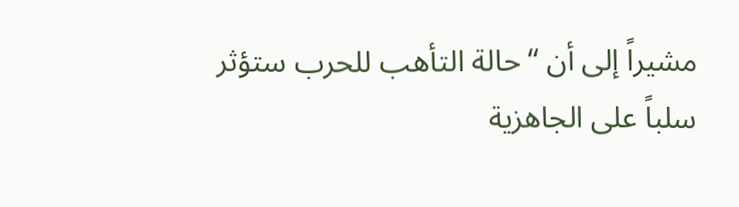مشيراً إلى أن “حالة التأهب للحرب ستؤثر سلباً على الجاهزية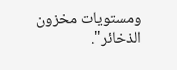ومستويات مخزون الذخائر".